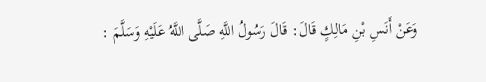وَعَنْ أَنَسِ بْنِ مَالِكٍ قَالَ: قَالَ رَسُولُ اللَّهِ صَلَّى اللَّهُ عَلَيْهِ وَسَلَّمَ :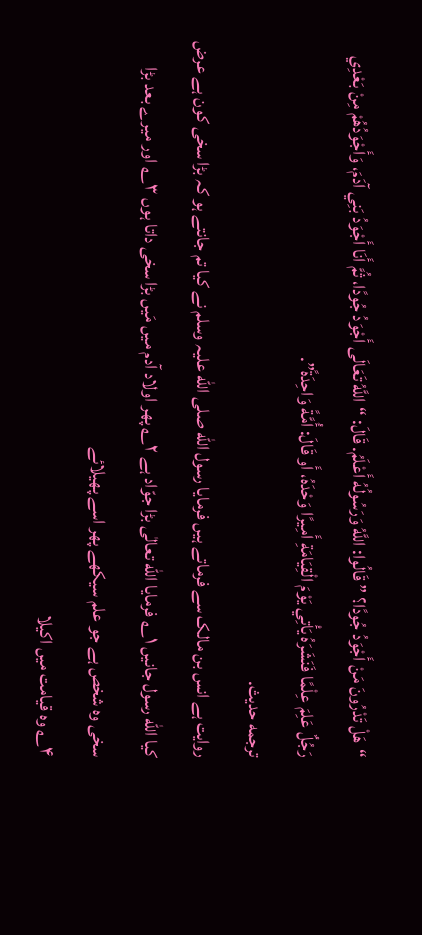“هَلْ تَدْرُونَ مَنْ أَجْوَدُ جُودًا؟ ” قَالُوا: اللَّهُ وَرَسُولُهُ أَعْلَمُ. قَالَ: “اللَّهُ تَعَالَى أَجْوَدُ جُودًا، ثُمَّ أَنَا أَجْوَدُ بَنِي آدَمَ، وَأَجْوَدُهُمْ مِنْ بَعْدِي رَجُلٌ عَلِمَ عِلْمًا فَنَشَرَهُ يَأْتِي يَوْمَ الْقِيَامَةِ أَمِيرًا وَحْدَهُ، أَو قَالَ: أُمَّةً وَاحِدَةً”.
ترجمه حديث.
روایت ہے انس بن مالک سے فرماتے ہیں فرمایا رسول الله صلی الله علیہ وسلم نے کیا تم جانتے ہو کہ بڑا سخی کون ہے عرض کیا الله رسول جانیں ۱؎ فرمایا الله تعالٰی بڑا جوّاد ہے ۲؎ پھر اولاد آدم میں مَیں بڑا سخی داتا ہوں ۳؎ اور میرے بعد بڑا سخی وہ شخص ہے جو علم سیکھے پھر اسے پھیلائے
۴؎ وہ قیامت میں اکیلا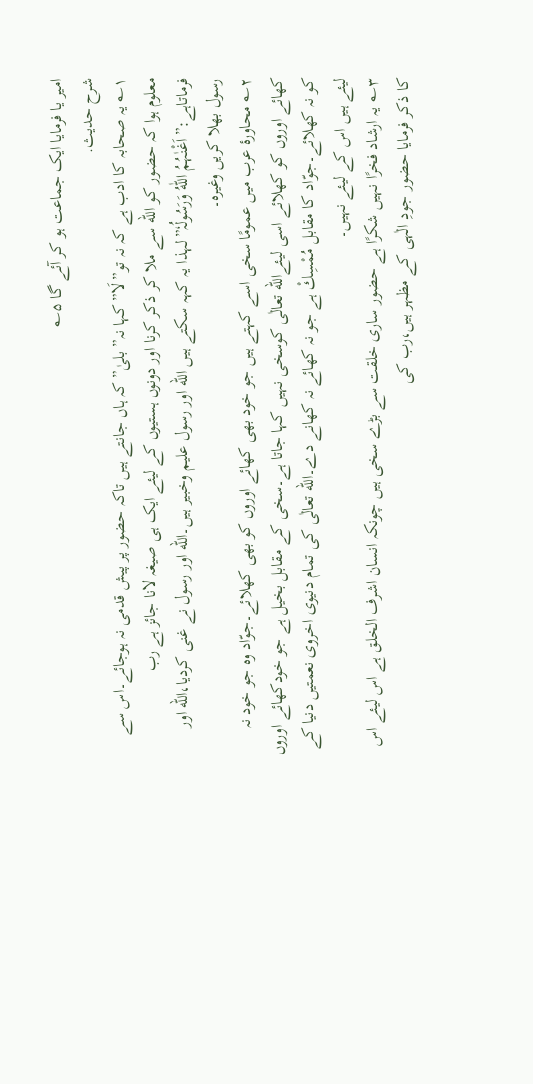امیر یا فرمایا ایک جماعت ہو کر آئے گا ۵؎
شرح حديث.
۱؎ یہ صحابہ کا ادب ہے کہ نہ تو”لَا”کہا نہ” بلیٰ”کہ ہاں جانتے ہیں تاکہ حضور پر پیش قدمی نہ ہوجائے۔اس سے معلوم ہوا کہ حضور کو الله سے ملا کر ذکر کرنا اور دونوں ہستیوں کے لیئے ایک ہی صیغہ لانا جائز ہے رب فرماتاہے:”اَغْنٰہُمُ اللّٰهُ وَرَسُولُہٗ”لہذا یہ کہہ سکتے ہیں الله اور رسول علیم وخبیر ہیں۔الله اور رسول نے غنی کردیا،الله اور رسول بھلا کریں وغیرہ۔
۲؎ محاورۂ عرب میں عمومًا سخی اسے کہتے ہیں جو خود بھی کھائے اوروں کو بھی کھلائے۔جوّاد وہ جو خود نہ کھائے اوروں کو کھلائے اسی لیئےالله تعالٰی کوسخی نہیں کہا جاتا ہے۔سخی کے مقابل بخیل ہے جو خودکھائے اوروں کو نہ کھلائے۔جوّاد کا مقابل مُمْسِكْ ہے جو نہ کھائے نہ کھانے دے۔الله تعالٰی کی تمام دنیوی اخروی نعمتیں دنیا کے لیئے ہیں اس کے لیئے نہیں۔
۳؎ یہ ارشاد فخرًا نہیں شکرًا ہے حضور ساری خلقت سے بڑے سخی ہیں چونکہ انسان اشرف الخلق ہے اس لیئے اس کا ذکر فرمایا حضور جودِ الٰہی کے مظہر ہیں،رب کی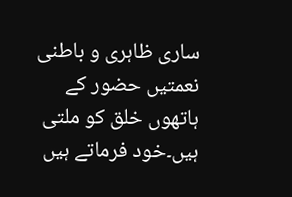ساری ظاہری و باطنی نعمتیں حضور کے ہاتھوں خلق کو ملتی ہیں۔خود فرماتے ہیں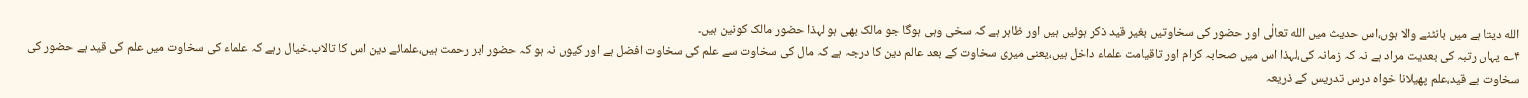الله دیتا ہے میں بانٹنے والا ہوں،اس حدیث میں الله تعالٰی اور حضور کی سخاوتیں بغیر قید ذکر ہوئیں ہیں اور ظاہر ہے کہ سخی وہی ہوگا جو مالک بھی ہو لہذا حضور مالک کونین ہیں۔
۴؎ یہاں رتبہ کی بعدیت مراد ہے نہ کہ زمانہ کی،لہذا اس میں صحابہ کرام اور تاقیامت علماء داخل ہیں،یعنی میری سخاوت کے بعد عالم دین کا درجہ ہے کہ مال کی سخاوت سے علم کی سخاوت افضل ہے اور کیوں نہ ہو کہ حضور ابر رحمت ہیں،علمائے دین اس کا تالاب۔خیال رہے کہ علماء کی سخاوت میں علم کی قید ہے حضور کی سخاوت بے قید،علم پھیلانا خواہ درس تدریس کے ذریعہ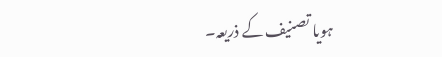ہویا تصنیف کے ذریعہ۔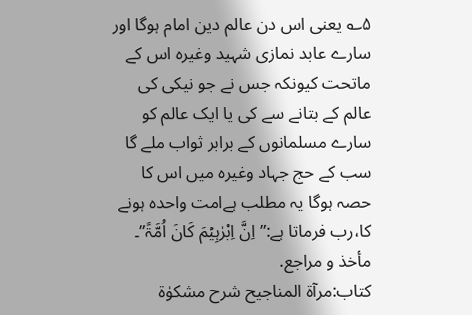۵؎ یعنی اس دن عالم دین امام ہوگا اور سارے عابد نمازی شہید وغیرہ اس کے ماتحت کیونکہ جس نے جو نیکی کی عالم کے بتانے سے کی یا ایک عالم کو سارے مسلمانوں کے برابر ثواب ملے گا سب کے حج جہاد وغیرہ میں اس کا حصہ ہوگا یہ مطلب ہےامت واحدہ ہونے کا،رب فرماتا ہے:”اِنَّ اِبْرٰہِیۡمَ کَانَ اُمَّۃً”۔
مأخذ و مراجع.
کتاب:مرآۃ المناجیح شرح مشکوٰۃ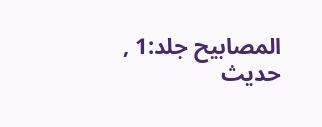المصابیح جلد:1 , حدیث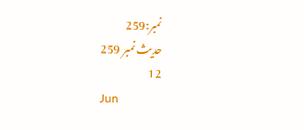نمبر:259
حدیث نمبر 259
12
Jun